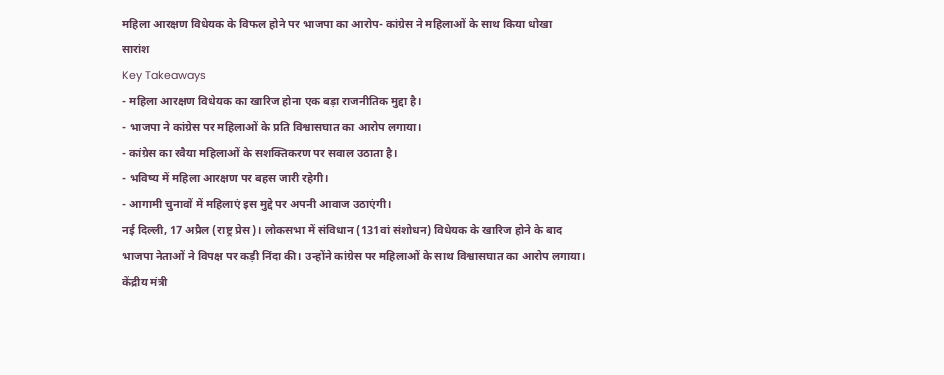महिला आरक्षण विधेयक के विफल होने पर भाजपा का आरोप- कांग्रेस ने महिलाओं के साथ किया धोखा
सारांश
Key Takeaways
- महिला आरक्षण विधेयक का खारिज होना एक बड़ा राजनीतिक मुद्दा है।
- भाजपा ने कांग्रेस पर महिलाओं के प्रति विश्वासघात का आरोप लगाया।
- कांग्रेस का रवैया महिलाओं के सशक्तिकरण पर सवाल उठाता है।
- भविष्य में महिला आरक्षण पर बहस जारी रहेगी।
- आगामी चुनावों में महिलाएं इस मुद्दे पर अपनी आवाज उठाएंगी।
नई दिल्ली, 17 अप्रैल (राष्ट्र प्रेस)। लोकसभा में संविधान (131वां संशोधन) विधेयक के खारिज होने के बाद भाजपा नेताओं ने विपक्ष पर कड़ी निंदा की। उन्होंने कांग्रेस पर महिलाओं के साथ विश्वासघात का आरोप लगाया।
केंद्रीय मंत्री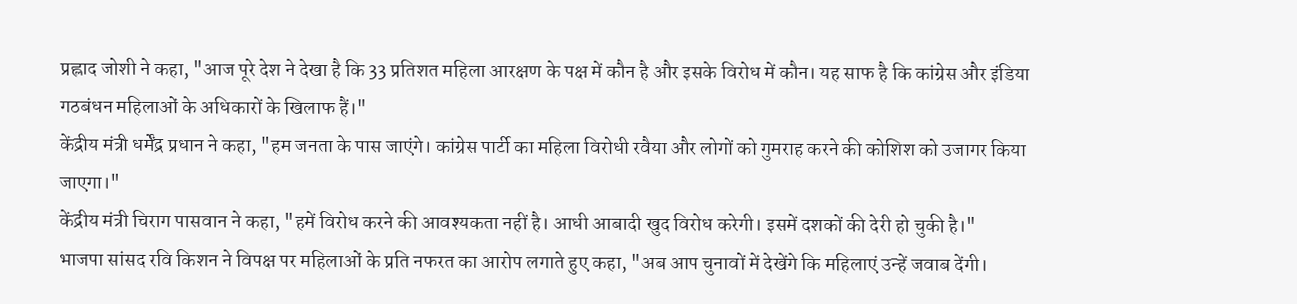प्रह्लाद जोशी ने कहा, "आज पूरे देश ने देखा है कि 33 प्रतिशत महिला आरक्षण के पक्ष में कौन है और इसके विरोध में कौन। यह साफ है कि कांग्रेस और इंडिया गठबंधन महिलाओं के अधिकारों के खिलाफ हैं।"
केंद्रीय मंत्री धर्मेंद्र प्रधान ने कहा, "हम जनता के पास जाएंगे। कांग्रेस पार्टी का महिला विरोधी रवैया और लोगों को गुमराह करने की कोशिश को उजागर किया जाएगा।"
केंद्रीय मंत्री चिराग पासवान ने कहा, "हमें विरोध करने की आवश्यकता नहीं है। आधी आबादी खुद विरोध करेगी। इसमें दशकों की देरी हो चुकी है।"
भाजपा सांसद रवि किशन ने विपक्ष पर महिलाओं के प्रति नफरत का आरोप लगाते हुए कहा, "अब आप चुनावों में देखेंगे कि महिलाएं उन्हें जवाब देंगी।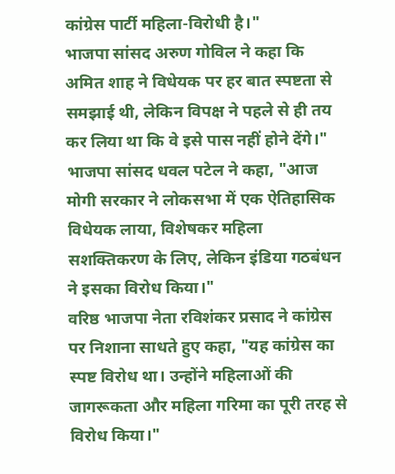कांग्रेस पार्टी महिला-विरोधी है।"
भाजपा सांसद अरुण गोविल ने कहा कि अमित शाह ने विधेयक पर हर बात स्पष्टता से समझाई थी, लेकिन विपक्ष ने पहले से ही तय कर लिया था कि वे इसे पास नहीं होने देंगे।"
भाजपा सांसद धवल पटेल ने कहा, "आज मोगी सरकार ने लोकसभा में एक ऐतिहासिक विधेयक लाया, विशेषकर महिला सशक्तिकरण के लिए, लेकिन इंडिया गठबंधन ने इसका विरोध किया।"
वरिष्ठ भाजपा नेता रविशंकर प्रसाद ने कांग्रेस पर निशाना साधते हुए कहा, "यह कांग्रेस का स्पष्ट विरोध था। उन्होंने महिलाओं की जागरूकता और महिला गरिमा का पूरी तरह से विरोध किया।"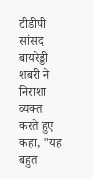टीडीपी सांसद बायरेड्डी शबरी ने निराशा व्यक्त करते हुए कहा, "यह बहुत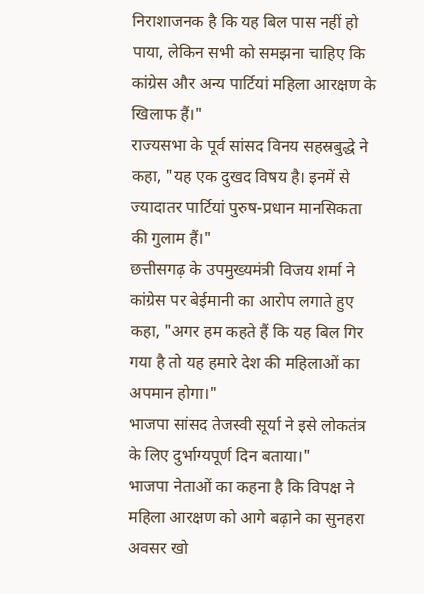निराशाजनक है कि यह बिल पास नहीं हो पाया, लेकिन सभी को समझना चाहिए कि कांग्रेस और अन्य पार्टियां महिला आरक्षण के खिलाफ हैं।"
राज्यसभा के पूर्व सांसद विनय सहस्रबुद्धे ने कहा, "यह एक दुखद विषय है। इनमें से ज्यादातर पार्टियां पुरुष-प्रधान मानसिकता की गुलाम हैं।"
छत्तीसगढ़ के उपमुख्यमंत्री विजय शर्मा ने कांग्रेस पर बेईमानी का आरोप लगाते हुए कहा, "अगर हम कहते हैं कि यह बिल गिर गया है तो यह हमारे देश की महिलाओं का अपमान होगा।"
भाजपा सांसद तेजस्वी सूर्या ने इसे लोकतंत्र के लिए दुर्भाग्यपूर्ण दिन बताया।"
भाजपा नेताओं का कहना है कि विपक्ष ने महिला आरक्षण को आगे बढ़ाने का सुनहरा अवसर खो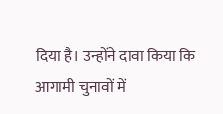दिया है। उन्होंने दावा किया कि आगामी चुनावों में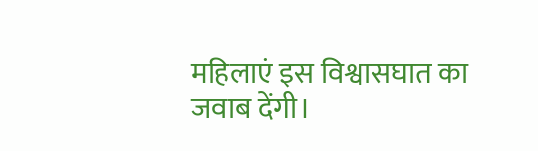महिलाएं इस विश्वासघात का जवाब देंगी।